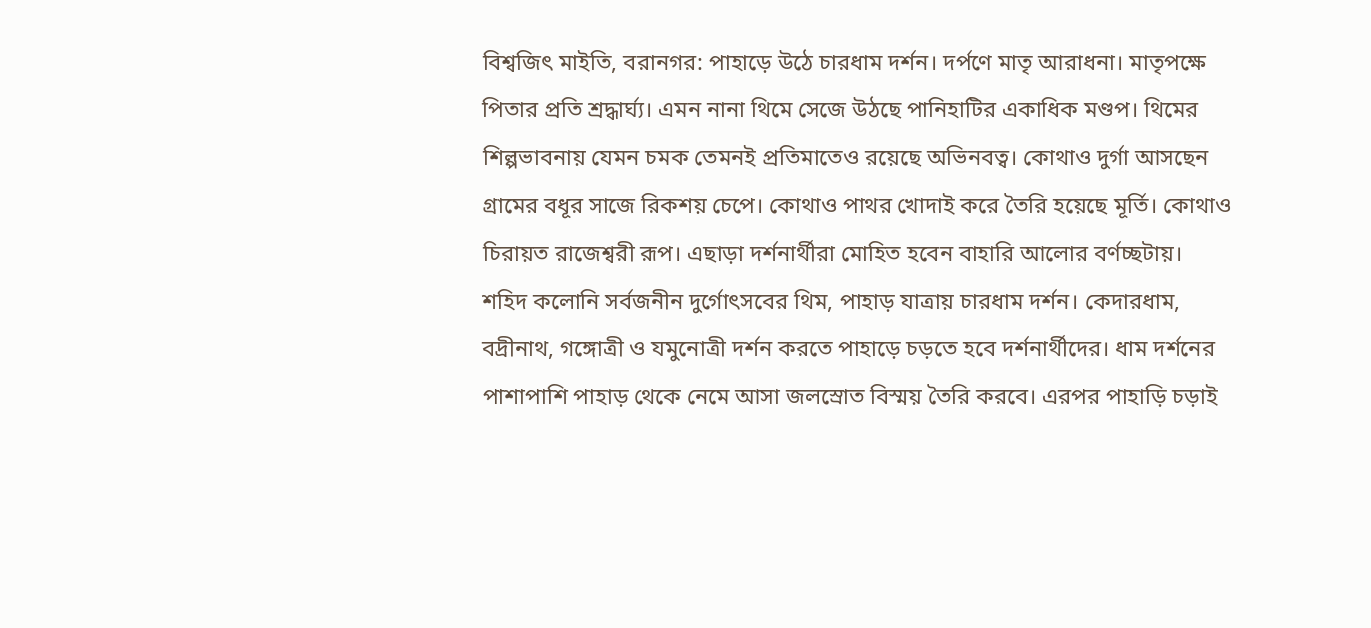বিশ্বজিৎ মাইতি, বরানগর: পাহাড়ে উঠে চারধাম দর্শন। দর্পণে মাতৃ আরাধনা। মাতৃপক্ষে পিতার প্রতি শ্রদ্ধার্ঘ্য। এমন নানা থিমে সেজে উঠছে পানিহাটির একাধিক মণ্ডপ। থিমের শিল্পভাবনায় যেমন চমক তেমনই প্রতিমাতেও রয়েছে অভিনবত্ব। কোথাও দুর্গা আসছেন গ্রামের বধূর সাজে রিকশয় চেপে। কোথাও পাথর খোদাই করে তৈরি হয়েছে মূর্তি। কোথাও চিরায়ত রাজেশ্বরী রূপ। এছাড়া দর্শনার্থীরা মোহিত হবেন বাহারি আলোর বর্ণচ্ছটায়।
শহিদ কলোনি সর্বজনীন দুর্গোৎসবের থিম, পাহাড় যাত্রায় চারধাম দর্শন। কেদারধাম, বদ্রীনাথ, গঙ্গোত্রী ও যমুনোত্রী দর্শন করতে পাহাড়ে চড়তে হবে দর্শনার্থীদের। ধাম দর্শনের পাশাপাশি পাহাড় থেকে নেমে আসা জলস্রোত বিস্ময় তৈরি করবে। এরপর পাহাড়ি চড়াই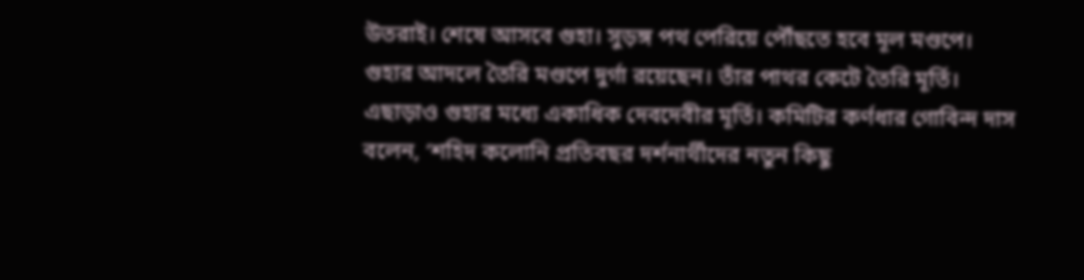উতরাই। শেষে আসবে গুহা। সুড়ঙ্গ পথ পেরিয়ে পৌঁছতে হবে মূল মণ্ডপে। গুহার আদলে তৈরি মণ্ডপে দুর্গা রয়েছেন। তাঁর পাথর কেটে তৈরি মূর্তি। এছাড়াও গুহার মধ্যে একাধিক দেবদেবীর মূর্তি। কমিটির কর্ণধার গোবিন্দ দাস বলেন, ‘শহিদ কলোনি প্রতিবছর দর্শনার্থীদের নতুন কিছু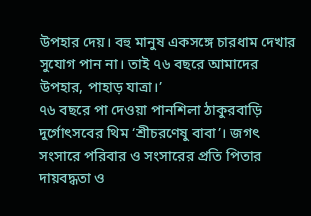উপহার দেয়। বহু মানুষ একসঙ্গে চারধাম দেখার সুযোগ পান না। তাই ৭৬ বছরে আমাদের উপহার, পাহাড় যাত্রা।’
৭৬ বছরে পা দেওয়া পানশিলা ঠাকুরবাড়ি দুর্গোৎসবের থিম ‘শ্রীচরণেষু বাবা’। জগৎ সংসারে পরিবার ও সংসারের প্রতি পিতার দায়বদ্ধতা ও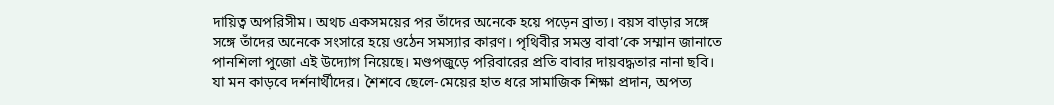দায়িত্ব অপরিসীম। অথচ একসময়ের পর তাঁদের অনেকে হয়ে পড়েন ব্রাত্য। বয়স বাড়ার সঙ্গে সঙ্গে তাঁদের অনেকে সংসারে হয়ে ওঠেন সমস্যার কারণ। পৃথিবীর সমস্ত বাবা’কে সম্মান জানাতে পানশিলা পুজো এই উদ্যোগ নিয়েছে। মণ্ডপজুড়ে পরিবারের প্রতি বাবার দায়বদ্ধতার নানা ছবি। যা মন কাড়বে দর্শনার্থীদের। শৈশবে ছেলে-মেয়ের হাত ধরে সামাজিক শিক্ষা প্রদান, অপত্য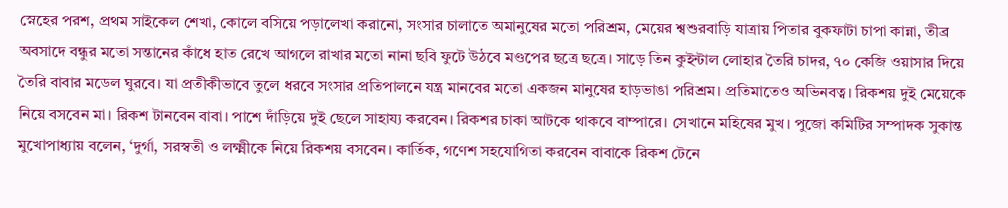স্নেহের পরশ, প্রথম সাইকেল শেখা, কোলে বসিয়ে পড়ালেখা করানো, সংসার চালাতে অমানুষের মতো পরিশ্রম, মেয়ের শ্বশুরবাড়ি যাত্রায় পিতার বুকফাটা চাপা কান্না, তীব্র অবসাদে বন্ধুর মতো সন্তানের কাঁধে হাত রেখে আগলে রাখার মতো নানা ছবি ফুটে উঠবে মণ্ডপের ছত্রে ছত্রে। সাড়ে তিন কুইন্টাল লোহার তৈরি চাদর, ৭০ কেজি ওয়াসার দিয়ে তৈরি বাবার মডেল ঘুরবে। যা প্রতীকীভাবে তুলে ধরবে সংসার প্রতিপালনে যন্ত্র মানবের মতো একজন মানুষের হাড়ভাঙা পরিশ্রম। প্রতিমাতেও অভিনবত্ব। রিকশয় দুই মেয়েকে নিয়ে বসবেন মা। রিকশ টানবেন বাবা। পাশে দাঁড়িয়ে দুই ছেলে সাহায্য করবেন। রিকশর চাকা আটকে থাকবে বাম্পারে। সেখানে মহিষের মুখ। পুজো কমিটির সম্পাদক সুকান্ত মুখোপাধ্যায় বলেন, ‘দুর্গা, সরস্বতী ও লক্ষ্মীকে নিয়ে রিকশয় বসবেন। কার্তিক, গণেশ সহযোগিতা করবেন বাবাকে রিকশ টেনে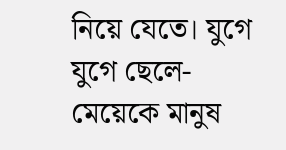নিয়ে যেতে। যুগে যুগে ছেলে-মেয়েকে মানুষ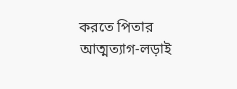করতে পিতার আত্মত্যাগ-লড়াই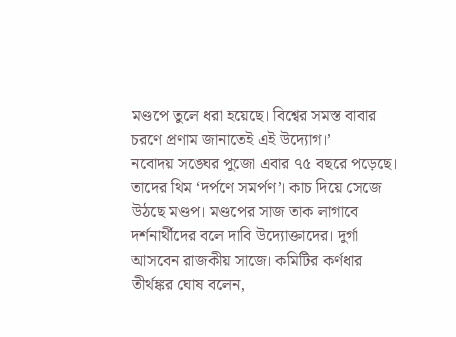মণ্ডপে তুলে ধরা হয়েছে। বিশ্বের সমস্ত বাবার চরণে প্রণাম জানাতেই এই উদ্যোগ।’
নবোদয় সঙ্ঘের পুজো এবার ৭৫ বছরে পড়েছে। তাদের থিম ‘দর্পণে সমর্পণ’। কাচ দিয়ে সেজে উঠছে মণ্ডপ। মণ্ডপের সাজ তাক লাগাবে দর্শনার্থীদের বলে দাবি উদ্যোক্তাদের। দুর্গা আসবেন রাজকীয় সাজে। কমিটির কর্ণধার তীর্থঙ্কর ঘোষ বলেন,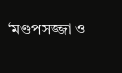‘মণ্ডপসজ্জা ও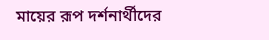মায়ের রূপ দর্শনার্থীদের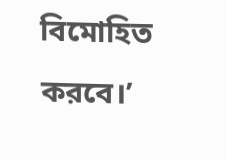বিমোহিত করবে।’